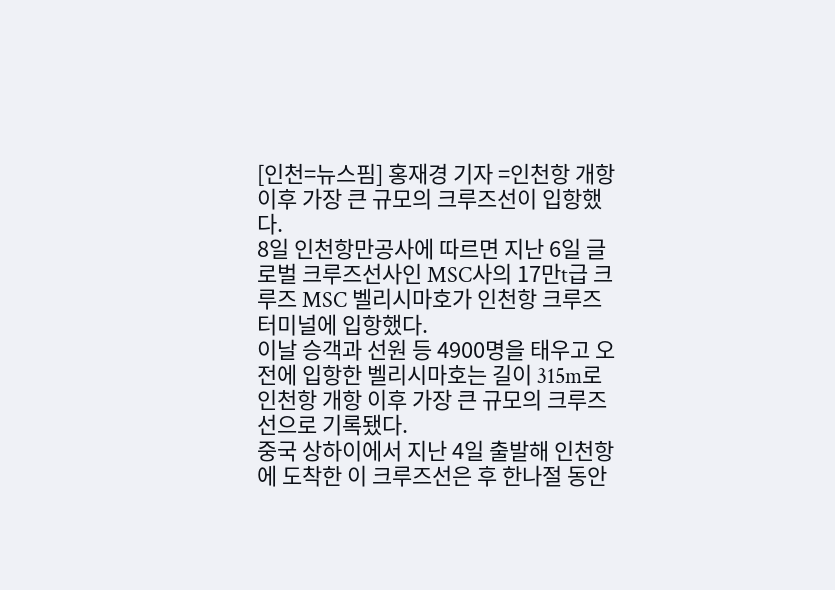[인천=뉴스핌] 홍재경 기자 =인천항 개항 이후 가장 큰 규모의 크루즈선이 입항했다.
8일 인천항만공사에 따르면 지난 6일 글로벌 크루즈선사인 MSC사의 17만t급 크루즈 MSC 벨리시마호가 인천항 크루즈터미널에 입항했다.
이날 승객과 선원 등 4900명을 태우고 오전에 입항한 벨리시마호는 길이 315m로 인천항 개항 이후 가장 큰 규모의 크루즈선으로 기록됐다.
중국 상하이에서 지난 4일 출발해 인천항에 도착한 이 크루즈선은 후 한나절 동안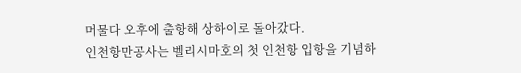머물다 오후에 출항해 상하이로 돌아갔다.
인천항만공사는 벨리시마호의 첫 인천항 입항을 기념하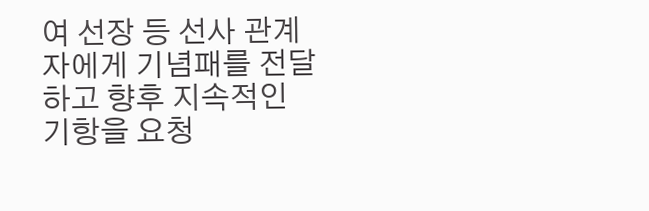여 선장 등 선사 관계자에게 기념패를 전달하고 향후 지속적인 기항을 요청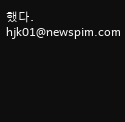했다.
hjk01@newspim.com